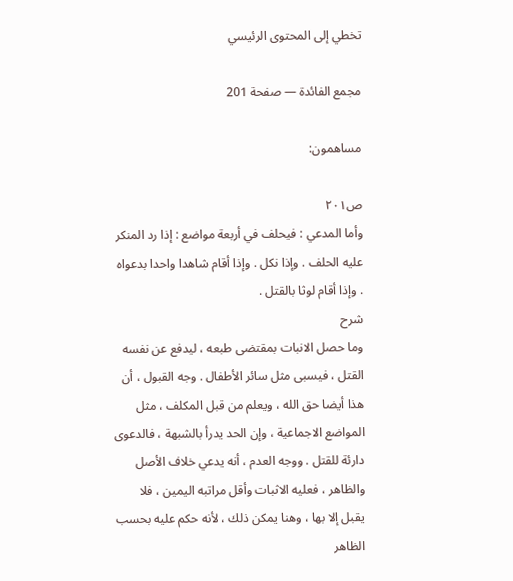تخطي إلى المحتوى الرئيسي

مجمع الفائدة — صفحة 201

مساهمون:

ص٢٠١
وأما المدعي : فيحلف في أربعة مواضع : إذا رد المنكر عليه الحلف . وإذا نكل . وإذا أقام شاهدا واحدا بدعواه . وإذا أقام لوثا بالقتل .
شرح
وما حصل الانبات بمقتضى طبعه ، ليدفع عن نفسه القتل ، فيسبى مثل سائر الأطفال . وجه القبول ، أن هذا أيضا حق الله ، ويعلم من قبل المكلف ، مثل المواضع الاجماعية ، وإن الحد يدرأ بالشبهة ، فالدعوى دارئة للقتل . ووجه العدم ، أنه يدعي خلاف الأصل والظاهر ، فعليه الاثبات وأقل مراتبه اليمين ، فلا يقبل إلا بها ، وهنا يمكن ذلك ، لأنه حكم عليه بحسب الظاهر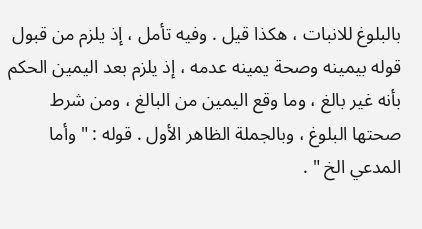بالبلوغ للانبات ، هكذا قيل . وفيه تأمل ، إذ يلزم من قبول قوله بيمينه وصحة يمينه عدمه ، إذ يلزم بعد اليمين الحكم بأنه غير بالغ ، وما وقع اليمين من البالغ ، ومن شرط صحتها البلوغ ، وبالجملة الظاهر الأول . قوله : " وأما المدعي الخ " .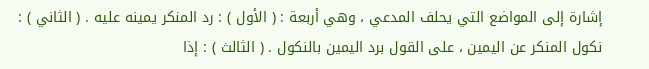إشارة إلى المواضع التي يحلف المدعي ، وهي أربعة : ( الأول ) : رد المنكر يمينه عليه . ( الثاني ) : نكول المنكر عن اليمين ، على القول برد اليمين بالنكول . ( الثالث ) : إذا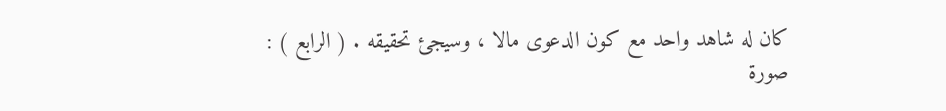كان له شاهد واحد مع كون الدعوى مالا ، وسيجئ تحقيقه . ( الرابع ) : صورة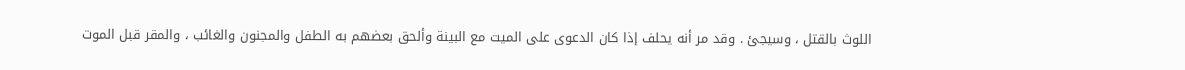اللوث بالقتل ، وسيجئ . وقد مر أنه يحلف إذا كان الدعوى على الميت مع البينة وألحق بعضهم به الطفل والمجنون والغائب ، والمقر قبل الموت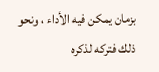بزمان يمكن فيه الأداء ، ونحو ذلك فتركه لذكره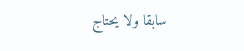سابقا ولا يحتاج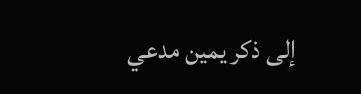إلى ذكر يمين مدعي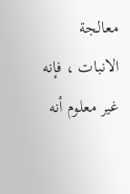معالجة الانبات ، فإنه غير معلوم أنه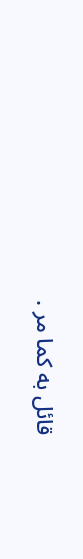قائل به كما مر .